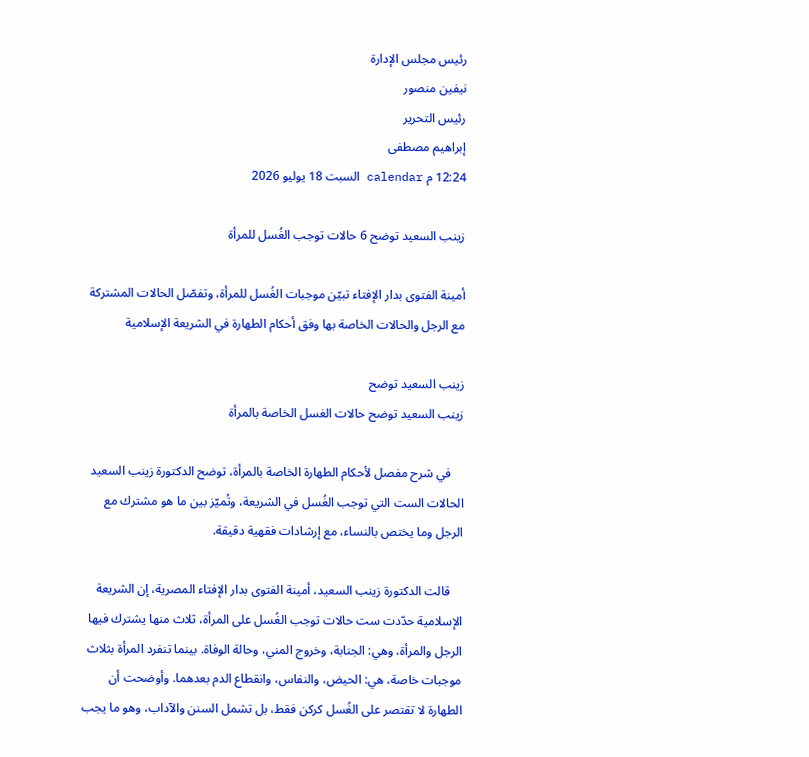رئيس مجلس الإدارة
نيفين منصور
رئيس التحرير
إبراهيم مصطفى
12:24 م calendar السبت 18 يوليو 2026

زينب السعيد توضح 6 حالات توجب الغُسل للمرأة

أمينة الفتوى بدار الإفتاء تبيّن موجبات الغُسل للمرأة، وتفصّل الحالات المشتركة مع الرجل والحالات الخاصة بها وفق أحكام الطهارة في الشريعة الإسلامية

زينب السعيد توضح
زينب السعيد توضح حالات الغسل الخاصة بالمرأة

    في شرح مفصل لأحكام الطهارة الخاصة بالمرأة، توضح الدكتورة زينب السعيد الحالات الست التي توجب الغُسل في الشريعة، وتُميّز بين ما هو مشترك مع الرجل وما يختص بالنساء، مع إرشادات فقهية دقيقة.

    قالت الدكتورة زينب السعيد، أمينة الفتوى بدار الإفتاء المصرية، إن الشريعة الإسلامية حدّدت ست حالات توجب الغُسل على المرأة، ثلاث منها يشترك فيها الرجل والمرأة، وهي: الجنابة، وخروج المني، وحالة الوفاة. بينما تنفرد المرأة بثلاث موجبات خاصة، هي: الحيض، والنفاس، وانقطاع الدم بعدهما. وأوضحت أن الطهارة لا تقتصر على الغُسل كركن فقط، بل تشمل السنن والآداب، وهو ما يجب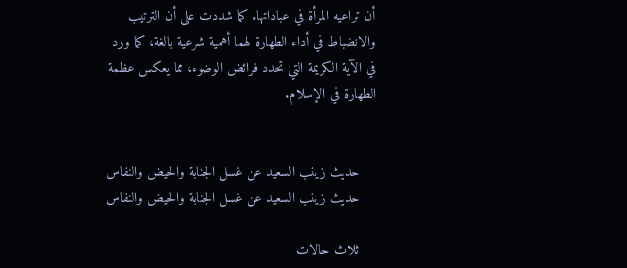أن تراعيه المرأة في عباداتها. كما شددت على أن الترتيب والانضباط في أداء الطهارة لهما أهمية شرعية بالغة، كما ورد في الآية الكريمة التي تحدد فرائض الوضوء، مما يعكس عظمة الطهارة في الإسلام.


    حديث زينب السعيد عن غسل الجنابة والحيض والنفاس
    حديث زينب السعيد عن غسل الجنابة والحيض والنفاس

    ثلاث حالات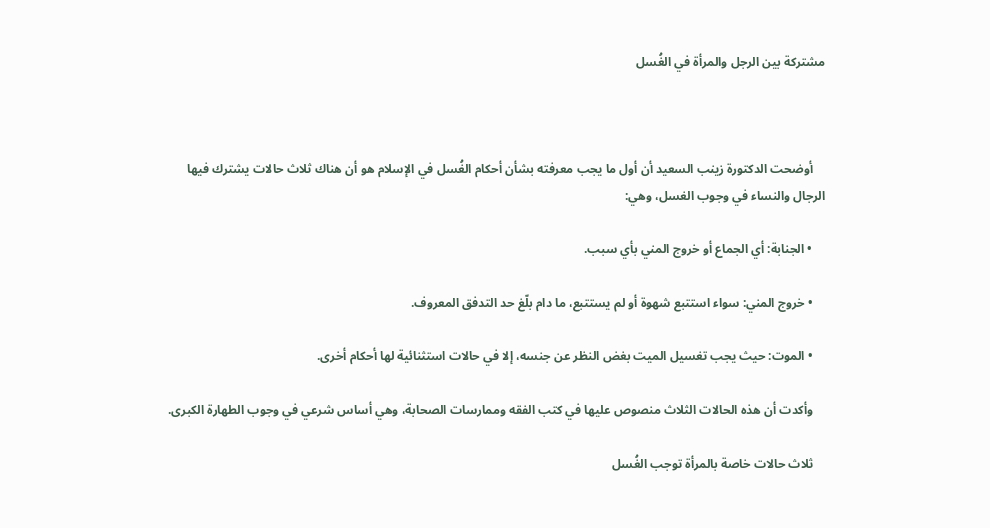مشتركة بين الرجل والمرأة في الغُسل



    أوضحت الدكتورة زينب السعيد أن أول ما يجب معرفته بشأن أحكام الغُسل في الإسلام هو أن هناك ثلاث حالات يشترك فيها الرجال والنساء في وجوب الغسل، وهي:

    • الجنابة: أي الجماع أو خروج المني بأي سبب.

    • خروج المني: سواء استتبع شهوة أو لم يستتبع، ما دام بلّغ حد التدفق المعروف.

    • الموت: حيث يجب تغسيل الميت بغض النظر عن جنسه، إلا في حالات استثنائية لها أحكام أخرى.

    وأكدت أن هذه الحالات الثلاث منصوص عليها في كتب الفقه وممارسات الصحابة، وهي أساس شرعي في وجوب الطهارة الكبرى.

    ثلاث حالات خاصة بالمرأة توجب الغُسل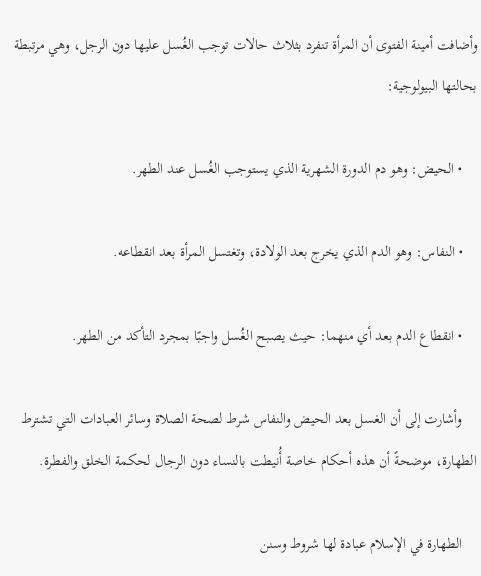وأضافت أمينة الفتوى أن المرأة تنفرد بثلاث حالات توجب الغُسل عليها دون الرجل، وهي مرتبطة بحالتها البيولوجية:

    • الحيض: وهو دم الدورة الشهرية الذي يستوجب الغُسل عند الطهر.

    • النفاس: وهو الدم الذي يخرج بعد الولادة، وتغتسل المرأة بعد انقطاعه.

    • انقطاع الدم بعد أي منهما: حيث يصبح الغُسل واجبًا بمجرد التأكد من الطهر.

    وأشارت إلى أن الغسل بعد الحيض والنفاس شرط لصحة الصلاة وسائر العبادات التي تشترط الطهارة، موضحةً أن هذه أحكام خاصة أُنيطت بالنساء دون الرجال لحكمة الخلق والفطرة.

    الطهارة في الإسلام عبادة لها شروط وسنن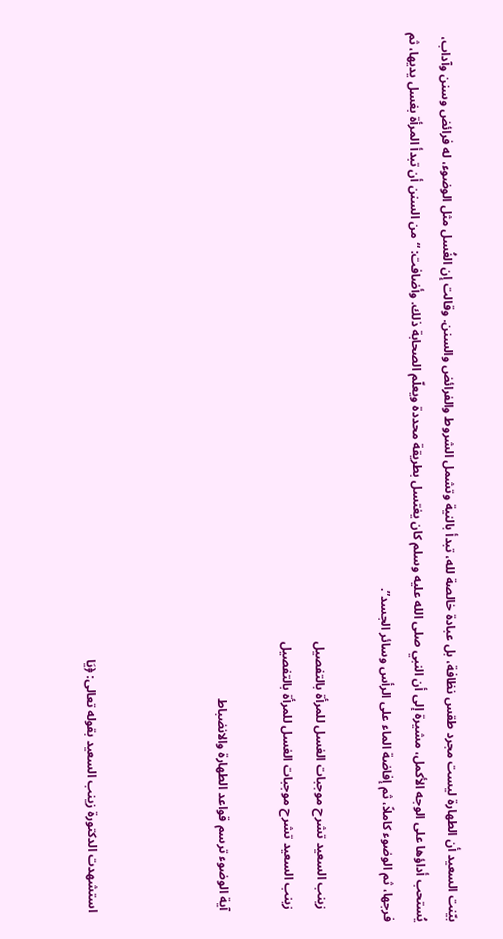بيّنت السعيد أن الطهارة ليست مجرد طقس نظافة، بل عبادة خالصة لله، تبدأ بالنية وتشمل الشروط والفرائض والسنن. وقالت إن الغُسل مثل الوضوء، له فرائض وسنن وآداب، يُستحب أداؤها على الوجه الأكمل، مشيرة إلى أن النبي صلى الله عليه وسلم كان يغتسل بطريقة محددة ويعلّم الصحابة ذلك. وأضافت: “من السنن أن تبدأ المرأة بغسل يديها، ثم فرجها، ثم الوضوء كاملاً، ثم إفاضة الماء على الرأس وسائر الجسد”.

    زينب السعيد تشرح موجبات الغسل للمرأة بالتفصيل
    زينب السعيد تشرح موجبات الغسل للمرأة بالتفصيل

    آية الوضوء ترسم قواعد الطهارة والانضباط



    استشهدت الدكتورة زينب السعيد بقوله تعالى: ﴿يَا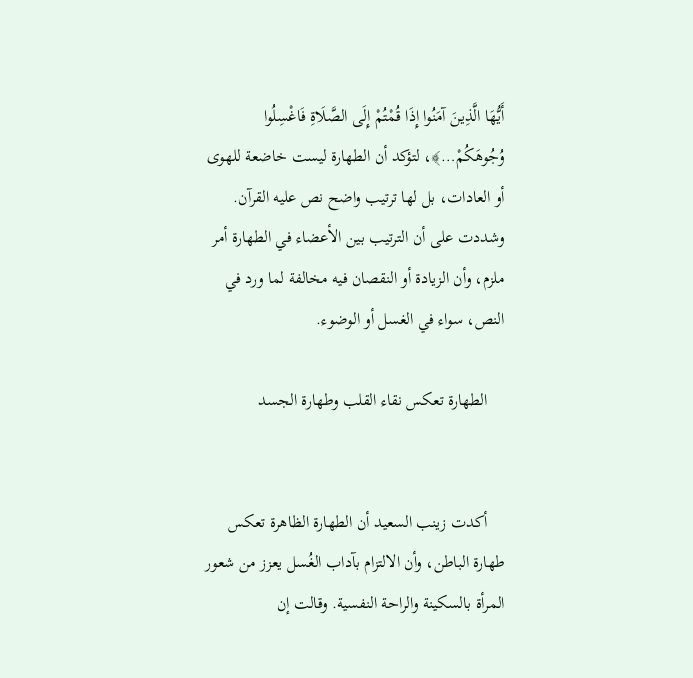أَيُّهَا الَّذِينَ آمَنُوا إِذَا قُمْتُمْ إِلَى الصَّلَاةِ فَاغْسِلُوا وُجُوهَكُمْ…﴾، لتؤكد أن الطهارة ليست خاضعة للهوى أو العادات، بل لها ترتيب واضح نص عليه القرآن. وشددت على أن الترتيب بين الأعضاء في الطهارة أمر ملزم، وأن الزيادة أو النقصان فيه مخالفة لما ورد في النص، سواء في الغسل أو الوضوء.

    الطهارة تعكس نقاء القلب وطهارة الجسد


    أكدت زينب السعيد أن الطهارة الظاهرة تعكس طهارة الباطن، وأن الالتزام بآداب الغُسل يعزز من شعور المرأة بالسكينة والراحة النفسية. وقالت إن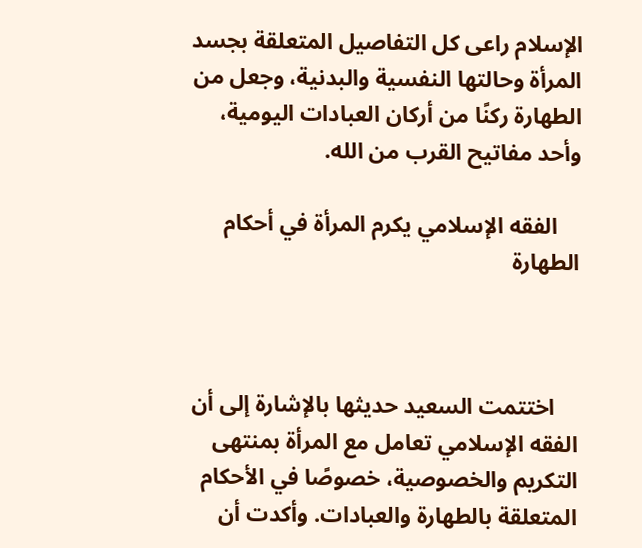الإسلام راعى كل التفاصيل المتعلقة بجسد المرأة وحالتها النفسية والبدنية، وجعل من الطهارة ركنًا من أركان العبادات اليومية، وأحد مفاتيح القرب من الله.

    الفقه الإسلامي يكرم المرأة في أحكام الطهارة



    اختتمت السعيد حديثها بالإشارة إلى أن الفقه الإسلامي تعامل مع المرأة بمنتهى التكريم والخصوصية، خصوصًا في الأحكام المتعلقة بالطهارة والعبادات. وأكدت أن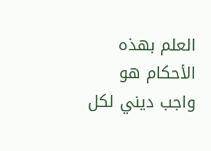العلم بهذه الأحكام هو واجب ديني لكل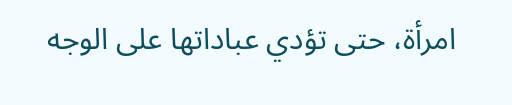امرأة، حتى تؤدي عباداتها على الوجه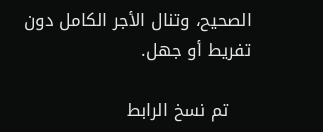الصحيح، وتنال الأجر الكامل دون تفريط أو جهل.

    تم نسخ الرابط